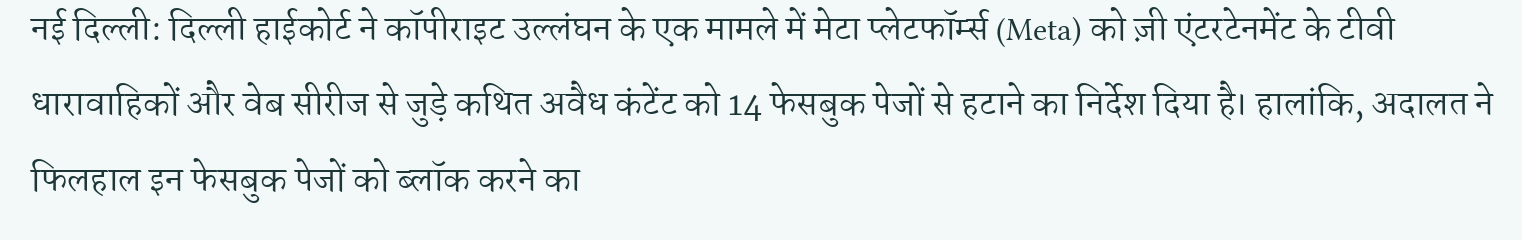नई दिल्ली: दिल्ली हाईकोर्ट ने कॉपीराइट उल्लंघन के एक मामले में मेटा प्लेटफॉर्म्स (Meta) को ज़ी एंटरटेनमेंट के टीवी धारावाहिकों और वेब सीरीज से जुड़े कथित अवैध कंटेंट को 14 फेसबुक पेजों से हटाने का निर्देश दिया है। हालांकि, अदालत ने फिलहाल इन फेसबुक पेजों को ब्लॉक करने का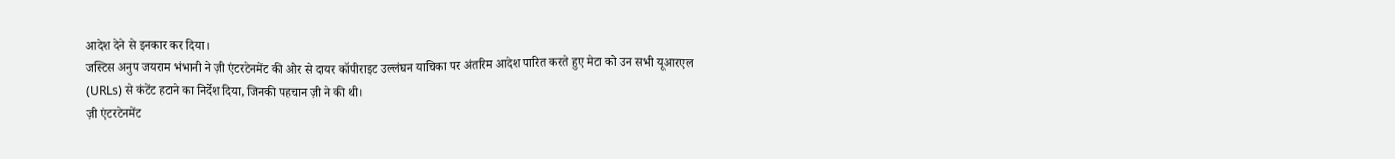आदेश देने से इनकार कर दिया।
जस्टिस अनुप जयराम भंभानी ने ज़ी एंटरटेनमेंट की ओर से दायर कॉपीराइट उल्लंघन याचिका पर अंतरिम आदेश पारित करते हुए मेटा को उन सभी यूआरएल (URLs) से कंटेंट हटाने का निर्देश दिया, जिनकी पहचान ज़ी ने की थी।
ज़ी एंटरटेनमेंट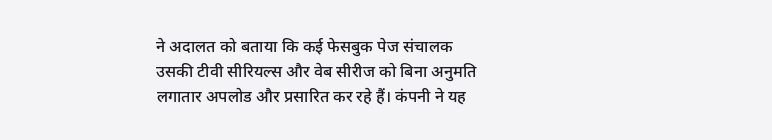ने अदालत को बताया कि कई फेसबुक पेज संचालक उसकी टीवी सीरियल्स और वेब सीरीज को बिना अनुमति लगातार अपलोड और प्रसारित कर रहे हैं। कंपनी ने यह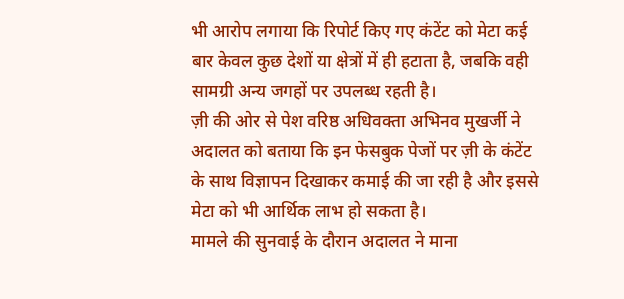भी आरोप लगाया कि रिपोर्ट किए गए कंटेंट को मेटा कई बार केवल कुछ देशों या क्षेत्रों में ही हटाता है, जबकि वही सामग्री अन्य जगहों पर उपलब्ध रहती है।
ज़ी की ओर से पेश वरिष्ठ अधिवक्ता अभिनव मुखर्जी ने अदालत को बताया कि इन फेसबुक पेजों पर ज़ी के कंटेंट के साथ विज्ञापन दिखाकर कमाई की जा रही है और इससे मेटा को भी आर्थिक लाभ हो सकता है।
मामले की सुनवाई के दौरान अदालत ने माना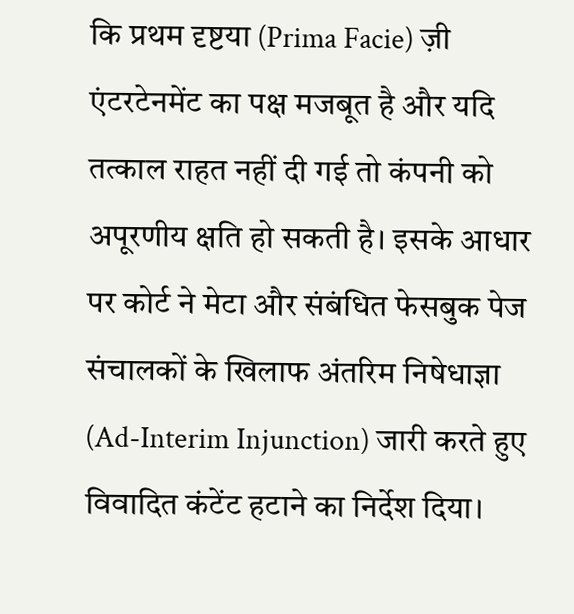कि प्रथम दृष्टया (Prima Facie) ज़ी एंटरटेनमेंट का पक्ष मजबूत है और यदि तत्काल राहत नहीं दी गई तो कंपनी को अपूरणीय क्षति हो सकती है। इसके आधार पर कोर्ट ने मेटा और संबंधित फेसबुक पेज संचालकों के खिलाफ अंतरिम निषेधाज्ञा (Ad-Interim Injunction) जारी करते हुए विवादित कंटेंट हटाने का निर्देश दिया।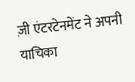ज़ी एंटरटेनमेंट ने अपनी याचिका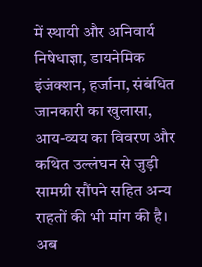में स्थायी और अनिवार्य निषेधाज्ञा, डायनेमिक इंजंक्शन, हर्जाना, संबंधित जानकारी का खुलासा, आय-व्यय का विवरण और कथित उल्लंघन से जुड़ी सामग्री सौंपने सहित अन्य राहतों की भी मांग की है।
अब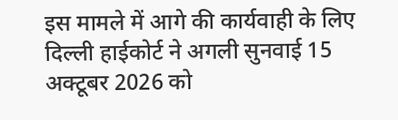इस मामले में आगे की कार्यवाही के लिए दिल्ली हाईकोर्ट ने अगली सुनवाई 15 अक्टूबर 2026 को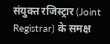संयुक्त रजिस्ट्रार (Joint Registrar) के समक्ष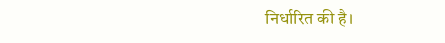निर्धारित की है।